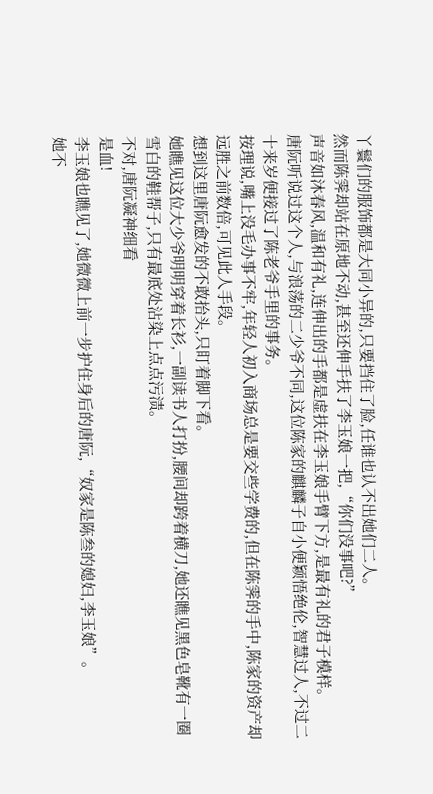丫鬟们的服饰都是大同小异的,只要挡住了脸,任谁也认不出她们二人。
然而陈霁却站在原地不动,甚至还伸手扶了李玉娘一把,“你们没事吧?”
声音如沐春风,温和有礼,连伸出的手都是虚扶在李玉娘手臂下方,是最有礼的君子模样。
唐阮听说过这个人,与浪荡的二少爷不同,这位陈家的麒麟子自小便颖悟绝伦,智慧过人,不过二十来岁便接过了陈老爷手里的事务。
按理说,嘴上没毛办事不牢,年轻人初入商场总是要交些学费的,但在陈霁的手中,陈家的资产却远胜之前数倍,可见此人手段。
想到这里唐阮愈发的不敢抬头,只盯着脚下看。
她瞧见这位大少爷明明穿着长衫,一副读书人打扮,腰间却跨着横刀,她还瞧见黑色皂靴有一圈雪白的鞋帮子,只有最底处沾染上点点污渍。
不对,唐阮凝神细看
是血!
李玉娘也瞧见了,她微微上前一步护住身后的唐阮,“奴家是陈叁的媳妇,李玉娘”。
她不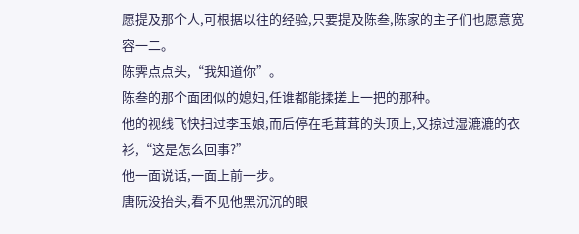愿提及那个人,可根据以往的经验,只要提及陈叁,陈家的主子们也愿意宽容一二。
陈霁点点头,“我知道你”。
陈叁的那个面团似的媳妇,任谁都能揉搓上一把的那种。
他的视线飞快扫过李玉娘,而后停在毛茸茸的头顶上,又掠过湿漉漉的衣衫,“这是怎么回事?”
他一面说话,一面上前一步。
唐阮没抬头,看不见他黑沉沉的眼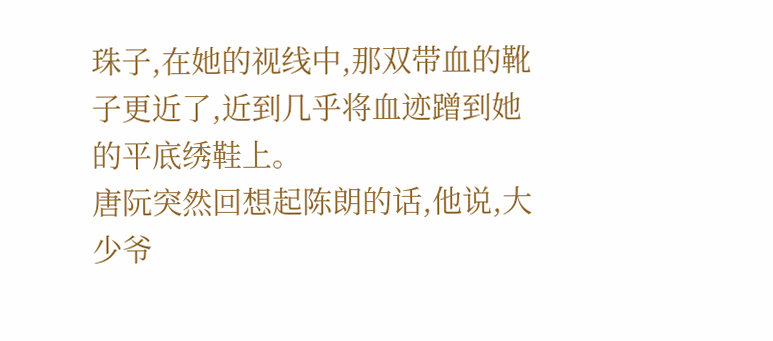珠子,在她的视线中,那双带血的靴子更近了,近到几乎将血迹蹭到她的平底绣鞋上。
唐阮突然回想起陈朗的话,他说,大少爷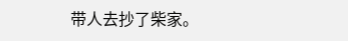带人去抄了柴家。